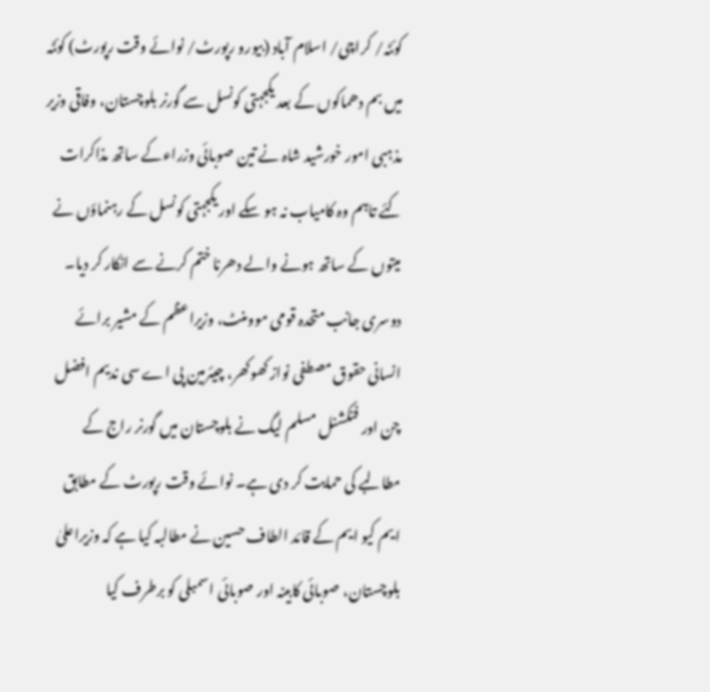کوئٹہ/ کراچی/ اسلام آباد (بیورو رپورٹ/ نوائے وقت رپورٹ) کوئٹہ میں بم دھماکوں کے بعد یکجہتی کونسل سے گورنر بلوچستان، وفاقی وزیر مذہبی امور خورشید شاہ نے تین صوبائی وزراءکے ساتھ مذاکرات کئے تاہم وہ کامیاب نہ ہو سکے اور یکجہتی کونسل کے رہنماؤں نے میتوں کے ساتھ ہونے والے دھرنا ختم کرنے سے انکار کر دیا۔ دوسری جانب متحدہ قومی موومنٹ، وزیراعظم کے مشیر برائے انسانی حقوق مصطفی نواز کھوکھر، چیئرمین پی اے سی ندیم افضل چن اور فنکشنل مسلم لیگ نے بلوچستان میں گورنر راج کے مطالبے کی حمایت کر دی ہے۔ نوائے وقت رپورٹ کے مطابق ایم کیو ایم کے قائد الطاف حسین نے مطالبہ کیا ہے کہ وزیراعلیٰ بلوچستان، صوبائی کابینہ اور صوبائی اسمبلی کو برطرف کیا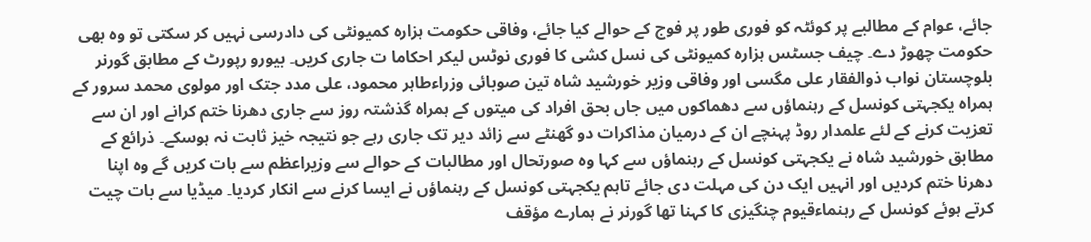جائے، عوام کے مطالبے پر کوئٹہ کو فوری طور پر فوج کے حوالے کیا جائے، وفاقی حکومت ہزارہ کمیونٹی کی دادرسی نہیں کر سکتی تو وہ بھی حکومت چھوڑ دے۔ چیف جسٹس ہزارہ کمیونٹی کی نسل کشی کا فوری نوٹس لیکر احکاما ت جاری کریں۔ بیورو رپورٹ کے مطابق گورنر بلوچستان نواب ذوالفقار علی مگسی اور وفاقی وزیر خورشید شاہ تین صوبائی وزراءطاہر محمود، علی مدد جتک اور مولوی محمد سرور کے ہمراہ یکجہتی کونسل کے رہنماؤں سے دھماکوں میں جاں بحق افراد کی میتوں کے ہمراہ گذشتہ روز سے جاری دھرنا ختم کرانے اور ان سے تعزیت کرنے کے لئے علمدار روڈ پہنچے ان کے درمیان مذاکرات دو گھنٹے سے زائد دیر تک جاری رہے جو نتیجہ خیز ثابت نہ ہوسکے۔ ذرائع کے مطابق خورشید شاہ نے یکجہتی کونسل کے رہنماؤں سے کہا وہ صورتحال اور مطالبات کے حوالے سے وزیراعظم سے بات کریں گے وہ اپنا دھرنا ختم کردیں اور انہیں ایک دن کی مہلت دی جائے تاہم یکجہتی کونسل کے رہنماؤں نے ایسا کرنے سے انکار کردیا۔ میڈیا سے بات چیت کرتے ہوئے کونسل کے رہنماءقیوم چنگیزی کا کہنا تھا گورنر نے ہمارے مؤقف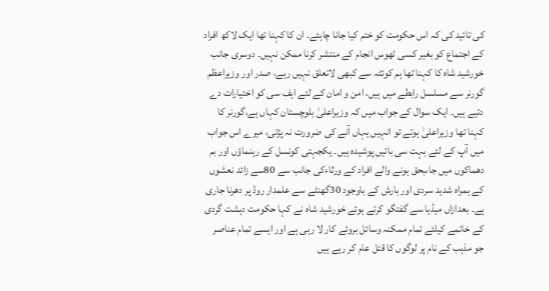کی تائید کی کہ اس حکومت کو ختم کیا جانا چاہئے۔ ان کا کہنا تھا ایک لاکھ افراد کے اجتماع کو بغیر کسی ٹھوس انجام کے منتشر کرنا ممکن نہیں۔ دوسری جانب خورشید شاہ کا کہنا تھا ہم کوئٹہ سے کبھی لاتعلق نہیں رہے، صدر اور وزیراعظم گورنر سے مسلسل رابطے میں ہیں، امن و امان کے لئے ایف سی کو اختیارات دے دئیے ہیں۔ ایک سوال کے جواب میں کہ وزیراعلیٰ بلوچستان کہاں ہے،گورنر کا کہنا تھا وزیراعلیٰ ہوتے تو انہیں یہاں آنے کی ضرورت نہ پڑتی، میرے اس جواب میں آپ کے لئے بہت سی باتیں پوشیدہ ہیں۔ یکجہتی کونسل کے رہنماؤں اور بم دھماکوں میں جاںبحق ہونے والے افراد کے ورثاءکی جانب سے 80سے زائد نعشوں کے ہمراہ شدید سردی اور بارش کے باوجود 30گھنٹے سے علمدار روڈ پر دھرنا جاری ہے۔ بعدازاں میڈیا سے گفتگو کرتے ہوئے خورشید شاہ نے کہا حکومت دہشت گردی کے خاتمے کیلئے تمام ممکنہ وسائل بروئے کار لا رہی ہے اور ایسے تمام عناصر جو مذہب کے نام پر لوگوں کا قتل عام کر رہے ہیں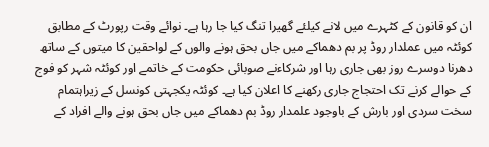ان کو قانون کے کٹہرے میں لانے کیلئے گھیرا تنگ کیا جا رہا ہے۔ نوائے وقت رپورٹ کے مطابق کوئٹہ میں عملدار روڈ پر بم دھماکے میں جاں بحق ہونے والوں کے لواحقین کا میتوں کے ساتھ دھرنا دوسرے روز بھی جاری رہا اور شرکاءنے صوبائی حکومت کے خاتمے اور کوئٹہ شہر کو فوج کے حوالے کرنے تک احتجاج جاری رکھنے کا اعلان کیا ہے۔ کوئٹہ یکجہتی کونسل کے زیراہتمام سخت سردی اور بارش کے باوجود علمدار روڈ بم دھماکے میں جاں بحق ہونے والے افراد کے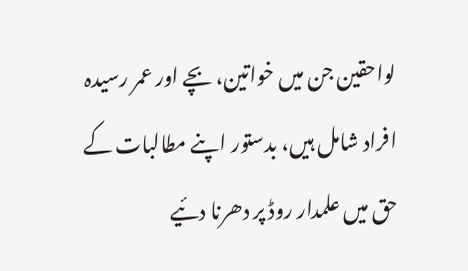لواحقین جن میں خواتین، بچے اور عمر رسیدہ افراد شامل ہیں، بدستور اپنے مطالبات کے حق میں علمدار روڈ پر دھرنا دئیے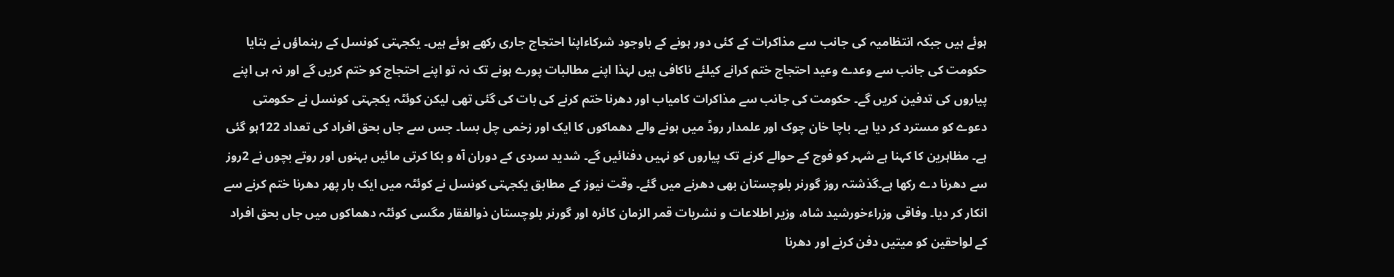ہوئے ہیں جبکہ انتظامیہ کی جانب سے مذاکرات کے کئی دور ہونے کے باوجود شرکاءاپنا احتجاج جاری رکھے ہوئے ہیں۔ یکجہتی کونسل کے رہنماؤں نے بتایا حکومت کی جانب سے وعدے وعید احتجاج ختم کرانے کیلئے ناکافی ہیں لہٰذا اپنے مطالبات پورے ہونے تک نہ تو اپنے احتجاج کو ختم کریں گے اور نہ ہی اپنے پیاروں کی تدفین کریں گے۔ حکومت کی جانب سے مذاکرات کامیاب اور دھرنا ختم کرنے کی بات کی گئی تھی لیکن کوئٹہ یکجہتی کونسل نے حکومتی دعوے کو مسترد کر دیا ہے۔ باچا خان چوک اور علمدار روڈ میں ہونے والے دھماکوں کا ایک اور زخمی چل بسا۔ جس سے جاں بحق افراد کی تعداد 122ہو گئی ہے۔ مظاہرین کا کہنا ہے شہر کو فوج کے حوالے کرنے تک پیاروں کو نہیں دفنائیں گے۔ شدید سردی کے دوران آہ و بکا کرتی مائیں بہنوں اور روتے بچوں نے 2روز سے دھرنا دے رکھا ہے۔گذشتہ روز گورنر بلوچستان بھی دھرنے میں گئے۔ وقت نیوز کے مطابق یکجہتی کونسل نے کوئٹہ میں ایک بار پھر دھرنا ختم کرنے سے انکار کر دیا۔ وفاقی وزراءخورشید شاہ، وزیر اطلاعات و نشریات قمر الزمان کائرہ اور گورنر بلوچستان ذوالفقار مگسی کوئٹہ دھماکوں میں جاں بحق افراد کے لواحقین کو میتیں دفن کرنے اور دھرنا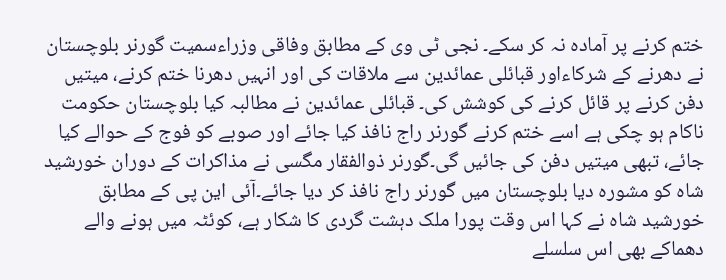ختم کرنے پر آمادہ نہ کر سکے۔ نجی ٹی وی کے مطابق وفاقی وزراءسمیت گورنر بلوچستان نے دھرنے کے شرکاءاور قبائلی عمائدین سے ملاقات کی اور انہیں دھرنا ختم کرنے، میتیں دفن کرنے پر قائل کرنے کی کوشش کی۔ قبائلی عمائدین نے مطالبہ کیا بلوچستان حکومت ناکام ہو چکی ہے اسے ختم کرنے گورنر راج نافذ کیا جائے اور صوبے کو فوج کے حوالے کیا جائے، تبھی میتیں دفن کی جائیں گی۔گورنر ذوالفقار مگسی نے مذاکرات کے دوران خورشید شاہ کو مشورہ دیا بلوچستان میں گورنر راج نافذ کر دیا جائے۔آئی این پی کے مطابق خورشید شاہ نے کہا اس وقت پورا ملک دہشت گردی کا شکار ہے، کوئٹہ میں ہونے والے دھماکے بھی اس سلسلے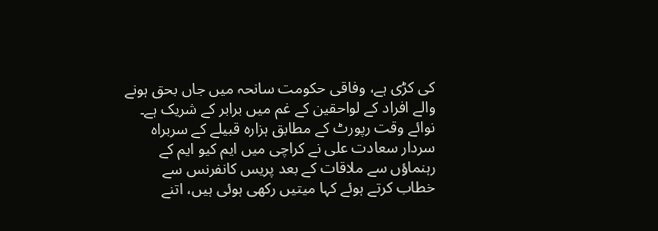کی کڑی ہے، وفاقی حکومت سانحہ میں جاں بحق ہونے والے افراد کے لواحقین کے غم میں برابر کے شریک ہے۔ نوائے وقت رپورٹ کے مطابق ہزارہ قبیلے کے سربراہ سردار سعادت علی نے کراچی میں ایم کیو ایم کے رہنماؤں سے ملاقات کے بعد پریس کانفرنس سے خطاب کرتے ہوئے کہا میتیں رکھی ہوئی ہیں، اتنے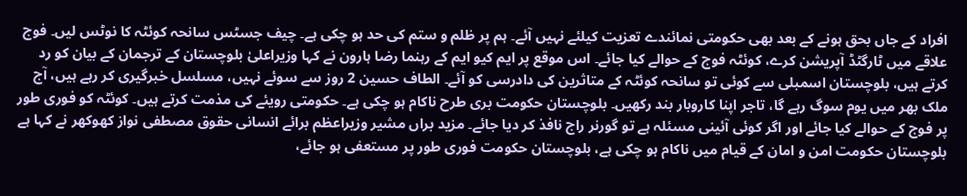افراد کے جاں بحق ہونے کے بعد بھی حکومتی نمائندے تعزیت کیلئے نہیں آئے۔ ہم پر ظلم و ستم کی حد ہو چکی ہے۔ چیف جسٹس سانحہ کوئٹہ کا نوٹس لیں۔ فوج علاقے میں ٹارگٹڈ آپریشن کرے، کوئٹہ فوج کے حوالے کیا جائے۔ اس موقع پر ایم کیو ایم کے رہنما رضا ہارون نے کہا وزیراعلیٰ بلوچستان کے ترجمان کے بیان کو رد کرتے ہیں، بلوچستان اسمبلی سے کوئی تو سانحہ کوئٹہ کے متاثرین کی دادرسی کو آئے۔ الطاف حسین 2 روز سے سوئے نہیں، مسلسل خبرگیری کر رہے ہیں، آج ملک بھر میں یوم سوگ رہے گا، تاجر اپنا کاروبار بند رکھیں۔ بلوچستان حکومت بری طرح ناکام ہو چکی ہے۔ حکومتی رویئے کی مذمت کرتے ہیں۔ کوئٹہ کو فوری طور پر فوج کے حوالے کیا جائے اور اگر کوئی آئینی مسئلہ ہے تو گورنر راج نافذ کر دیا جائے۔ مزید براں مشیر وزیراعظم برائے انسانی حقوق مصطفی نواز کھوکھر نے کہا ہے بلوچستان حکومت امن و امان کے قیام میں ناکام ہو چکی ہے، بلوچستان حکومت فوری طور پر مستعفی ہو جائے،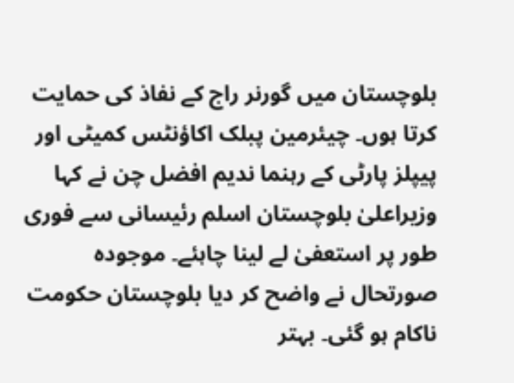بلوچستان میں گورنر راج کے نفاذ کی حمایت کرتا ہوں۔ چیئرمین پبلک اکاؤنٹس کمیٹی اور پیپلز پارٹی کے رہنما ندیم افضل چن نے کہا وزیراعلیٰ بلوچستان اسلم رئیسانی سے فوری طور پر استعفیٰ لے لینا چاہئے۔ موجودہ صورتحال نے واضح کر دیا بلوچستان حکومت ناکام ہو گئی۔ بہتر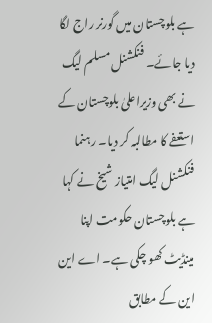ہے بلوچستان میں گورنر راج لگا دیا جائے۔ فنکشنل مسلم لیگ نے بھی وزیراعلیٰ بلوچستان کے استعفے کا مطالبہ کر دیا۔ رہنما فنکشنل لیگ امتیاز شیخ نے کہا ہے بلوچستان حکومت اپنا مینڈیٹ کھو چکی ہے۔ اے این این کے مطابق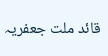قائد ملت جعفریہ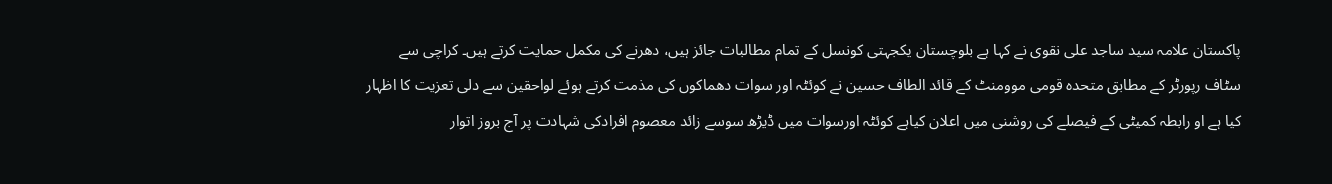پاکستان علامہ سید ساجد علی نقوی نے کہا ہے بلوچستان یکجہتی کونسل کے تمام مطالبات جائز ہیں، دھرنے کی مکمل حمایت کرتے ہیں۔ کراچی سے سٹاف رپورٹر کے مطابق متحدہ قومی موومنٹ کے قائد الطاف حسین نے کوئٹہ اور سوات دھماکوں کی مذمت کرتے ہوئے لواحقین سے دلی تعزیت کا اظہار کیا ہے او رابطہ کمیٹی کے فیصلے کی روشنی میں اعلان کیاہے کوئٹہ اورسوات میں ڈیڑھ سوسے زائد معصوم افرادکی شہادت پر آج بروز اتوار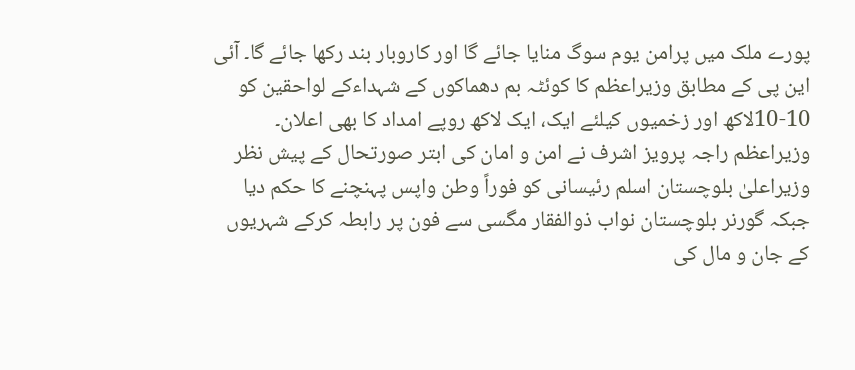پورے ملک میں پرامن یوم سوگ منایا جائے گا اور کاروبار بند رکھا جائے گا۔ آئی این پی کے مطابق وزیراعظم کا کوئٹہ بم دھماکوں کے شہداءکے لواحقین کو 10-10لاکھ اور زخمیوں کیلئے ایک، ایک لاکھ روپے امداد کا بھی اعلان۔ وزیراعظم راجہ پرویز اشرف نے امن و امان کی ابتر صورتحال کے پیش نظر وزیراعلیٰ بلوچستان اسلم رئیسانی کو فوراً وطن واپس پہنچنے کا حکم دیا جبکہ گورنر بلوچستان نواب ذوالفقار مگسی سے فون پر رابطہ کرکے شہریوں کے جان و مال کی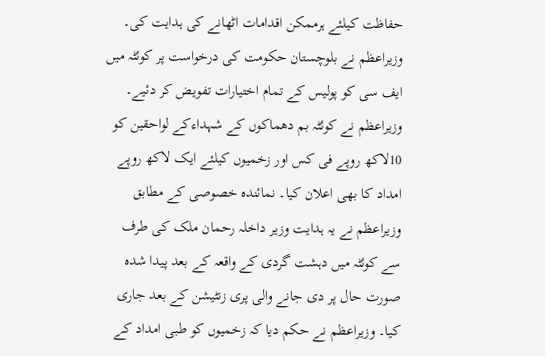حفاظت کیلئے ہرممکن اقدامات اٹھانے کی ہدایت کی۔ وزیراعظم نے بلوچستان حکومت کی درخواست پر کوئٹہ میں ایف سی کو پولیس کے تمام اختیارات تفویض کر دئیے۔ وزیراعظم نے کوئٹہ بم دھماکوں کے شہداءکے لواحقین کو 10لاکھ روپے فی کس اور زخمیوں کیلئے ایک لاکھ روپے امداد کا بھی اعلان کیا۔ نمائندہ خصوصی کے مطابق وزیراعظم نے یہ ہدایت وزیر داخلہ رحمان ملک کی طرف سے کوئٹہ میں دہشت گردی کے واقعہ کے بعد پیدا شدہ صورت حال پر دی جانے والی پری زنٹیشن کے بعد جاری کیا۔ وزیراعظم نے حکم دیا کہ زخمیوں کو طبی امداد کے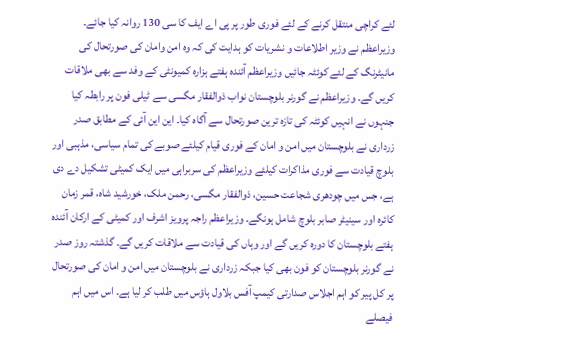لئے کراچی منتقل کرنے کے لئے فوری طور پر پی اے ایف کا سی 130 روانہ کیا جائے۔ وزیراعظم نے وزیر اطلاعات و نشریات کو ہدایت کی کہ وہ امن وامان کی صورتحال کی مانیٹرنگ کے لئے کوئٹہ جائیں وزیراعظم آئندہ ہفتے ہزارہ کمیونٹی کے وفد سے بھی ملاقات کریں گے۔ وزیراعظم نے گورنر بلوچستان نواب ذوالفقار مگسی سے ٹیلی فون پر رابطہ کیا جنہوں نے انہیں کوئٹہ کی تازہ ترین صورتحال سے آگاہ کیا۔ این این آئی کے مطابق صدر زرداری نے بلوچستان میں امن و امان کے فوری قیام کیلئے صوبے کی تمام سیاسی، مذہبی اور بلوچ قیادت سے فوری مذاکرات کیلئے وزیراعظم کی سربراہی میں ایک کمیٹی تشکیل دے دی ہے، جس میں چودھری شجاعت حسین، ذوالفقار مگسی، رحمن ملک، خورشید شاہ، قمر زمان کائرہ اور سینیٹر صابر بلوچ شامل ہونگے۔ وزیراعظم راجہ پرویز اشرف اور کمیٹی کے ارکان آئندہ ہفتے بلوچستان کا دورہ کریں گے اور وہاں کی قیادت سے ملاقات کریں گے۔ گذشتہ روز صدر نے گورنر بلوچستان کو فون بھی کیا جبکہ زرداری نے بلوچستان میں امن و امان کی صورتحال پر کل پیر کو اہم اجلاس صدارتی کیمپ آفس بلاول ہاؤس میں طلب کر لیا ہے۔ اس میں اہم فیصلے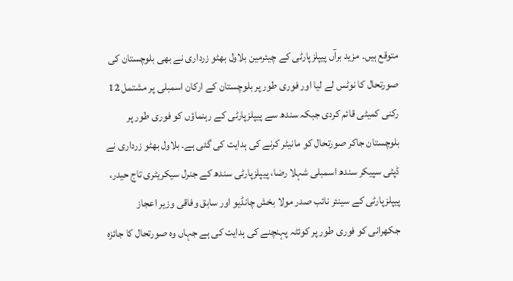متوقع ہیں۔ مزید برآں پیپلزپارٹی کے چیئرمین بلاول بھٹو زرداری نے بھی بلوچستان کی صورتحال کا نوٹس لے لیا اور فوری طور پر بلوچستان کے ارکان اسمبلی پر مشتمل 12 رکنی کمیٹی قائم کردی جبکہ سندھ سے پیپلزپارٹی کے رہنماؤں کو فوری طور پر بلوچستان جاکر صورتحال کو مانیٹر کرنے کی ہدایت کی گئی ہے۔ بلاول بھٹو زرداری نے ڈپٹی سپیکر سندھ اسمبلی شہلا رضا، پیپلزپارٹی سندھ کے جنرل سیکریٹری تاج حیدر، پیپلزپارٹی کے سینئر نائب صدر مولا بخش چانڈیو اور سابق وفاقی وزیر اعجاز جکھرانی کو فوری طور پر کوئٹہ پہنچنے کی ہدایت کی ہے جہاں وہ صورتحال کا جائزہ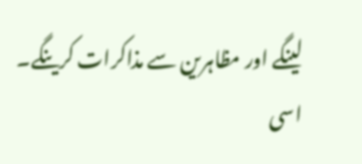لینگے اور مظاہرین سے مذاکرات کرینگے۔ اسی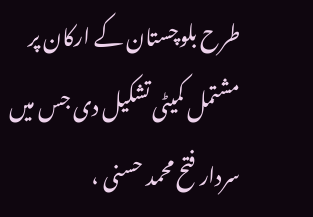طرح بلوچستان کے ارکان پر مشتمل کمیٹی تشکیل دی جس میں سردار فتح محمد حسنی ،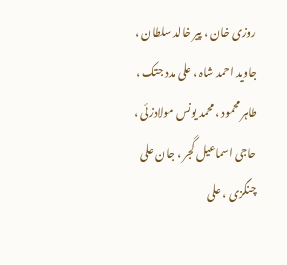روزی خان ، پیر خالد سلطان ، جاوید احمد شاہ ، علی مدد جتک ، طاہر محمود ، محمد یونس مولادزئی ، حاجی اسماعیل گجر ، جان علی چنگزی ، علی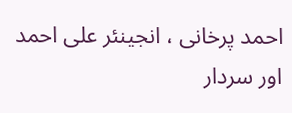احمد پرخانی ، انجینئر علی احمد اور سردار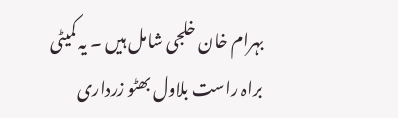بہرام خان خلجی شامل ہیں ۔ یہ کمیٹی براہ راست بلاول بھٹو زرداری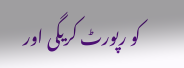کو رپورٹ کریگی اور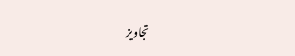تجاویز